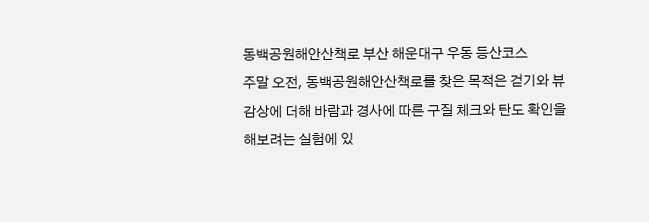동백공원해안산책로 부산 해운대구 우동 등산코스
주말 오전, 동백공원해안산책로를 찾은 목적은 걷기와 뷰 감상에 더해 바람과 경사에 따른 구질 체크와 탄도 확인을 해보려는 실험에 있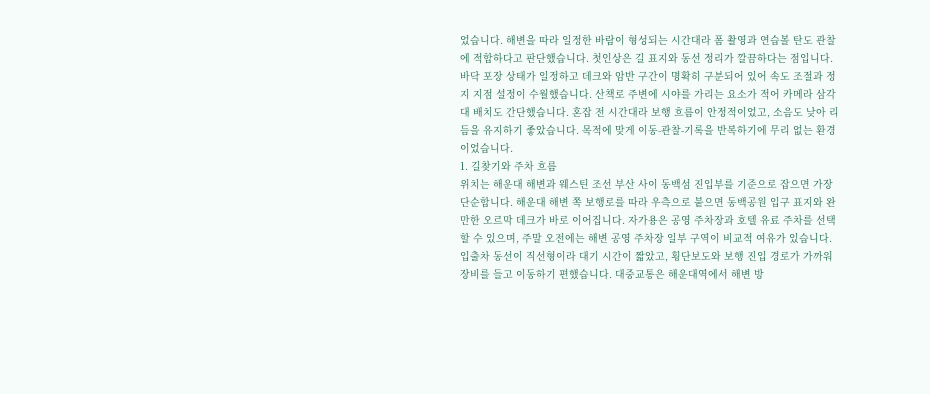었습니다. 해변을 따라 일정한 바람이 형성되는 시간대라 폼 촬영과 연습볼 탄도 관찰에 적합하다고 판단했습니다. 첫인상은 길 표지와 동선 정리가 깔끔하다는 점입니다. 바닥 포장 상태가 일정하고 데크와 암반 구간이 명확히 구분되어 있어 속도 조절과 정지 지점 설정이 수월했습니다. 산책로 주변에 시야를 가리는 요소가 적어 카메라 삼각대 배치도 간단했습니다. 혼잡 전 시간대라 보행 흐름이 안정적이었고, 소음도 낮아 리듬을 유지하기 좋았습니다. 목적에 맞게 이동-관찰-기록을 반복하기에 무리 없는 환경이었습니다.
1. 길찾기와 주차 흐름
위치는 해운대 해변과 웨스틴 조선 부산 사이 동백섬 진입부를 기준으로 잡으면 가장 단순합니다. 해운대 해변 쪽 보행로를 따라 우측으로 붙으면 동백공원 입구 표지와 완만한 오르막 데크가 바로 이어집니다. 자가용은 공영 주차장과 호텔 유료 주차를 선택할 수 있으며, 주말 오전에는 해변 공영 주차장 일부 구역이 비교적 여유가 있습니다. 입출차 동선이 직선형이라 대기 시간이 짧았고, 횡단보도와 보행 진입 경로가 가까워 장비를 들고 이동하기 편했습니다. 대중교통은 해운대역에서 해변 방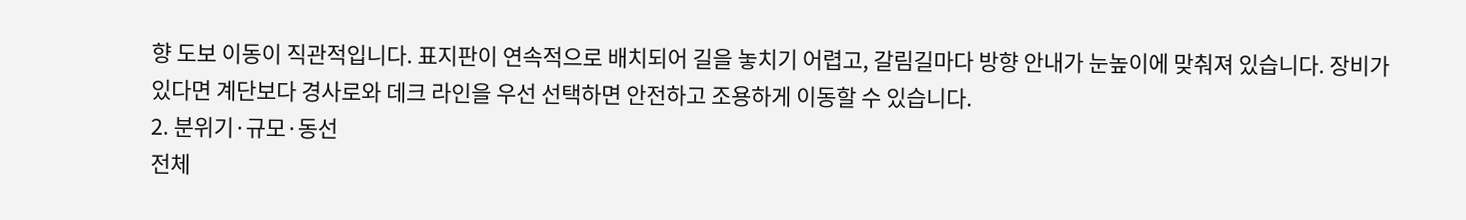향 도보 이동이 직관적입니다. 표지판이 연속적으로 배치되어 길을 놓치기 어렵고, 갈림길마다 방향 안내가 눈높이에 맞춰져 있습니다. 장비가 있다면 계단보다 경사로와 데크 라인을 우선 선택하면 안전하고 조용하게 이동할 수 있습니다.
2. 분위기·규모·동선
전체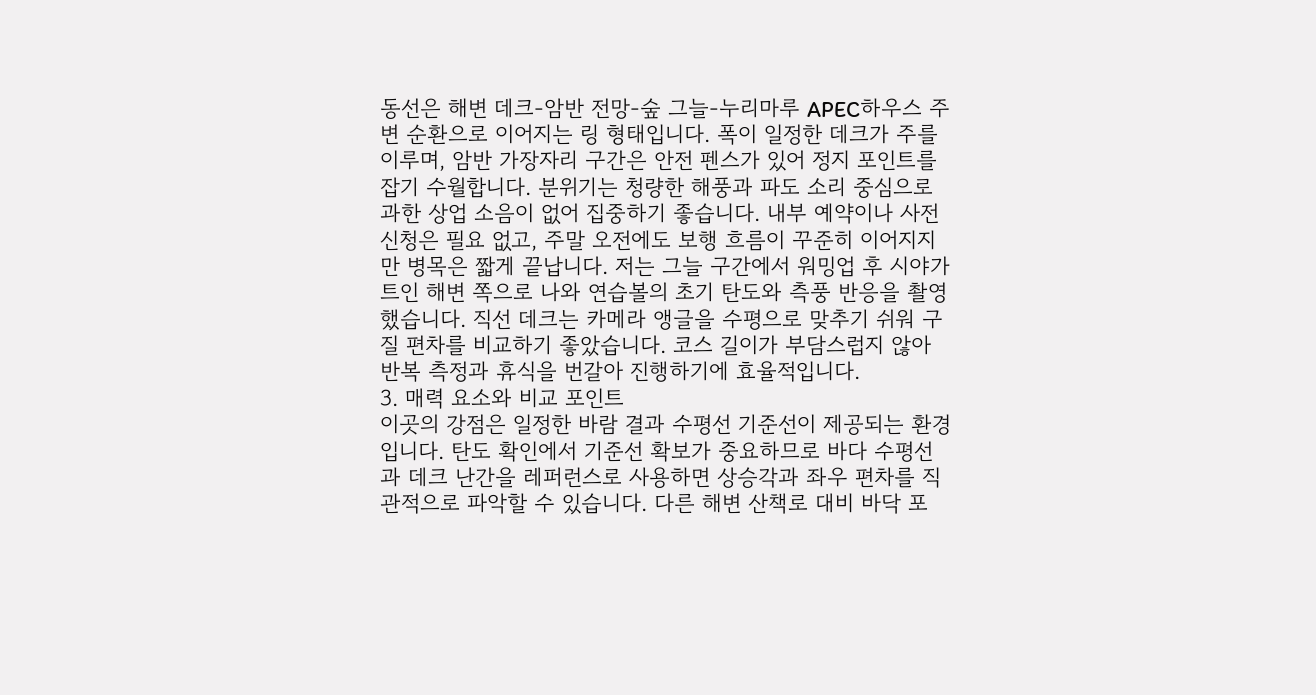동선은 해변 데크-암반 전망-숲 그늘-누리마루 APEC하우스 주변 순환으로 이어지는 링 형태입니다. 폭이 일정한 데크가 주를 이루며, 암반 가장자리 구간은 안전 펜스가 있어 정지 포인트를 잡기 수월합니다. 분위기는 청량한 해풍과 파도 소리 중심으로 과한 상업 소음이 없어 집중하기 좋습니다. 내부 예약이나 사전 신청은 필요 없고, 주말 오전에도 보행 흐름이 꾸준히 이어지지만 병목은 짧게 끝납니다. 저는 그늘 구간에서 워밍업 후 시야가 트인 해변 쪽으로 나와 연습볼의 초기 탄도와 측풍 반응을 촬영했습니다. 직선 데크는 카메라 앵글을 수평으로 맞추기 쉬워 구질 편차를 비교하기 좋았습니다. 코스 길이가 부담스럽지 않아 반복 측정과 휴식을 번갈아 진행하기에 효율적입니다.
3. 매력 요소와 비교 포인트
이곳의 강점은 일정한 바람 결과 수평선 기준선이 제공되는 환경입니다. 탄도 확인에서 기준선 확보가 중요하므로 바다 수평선과 데크 난간을 레퍼런스로 사용하면 상승각과 좌우 편차를 직관적으로 파악할 수 있습니다. 다른 해변 산책로 대비 바닥 포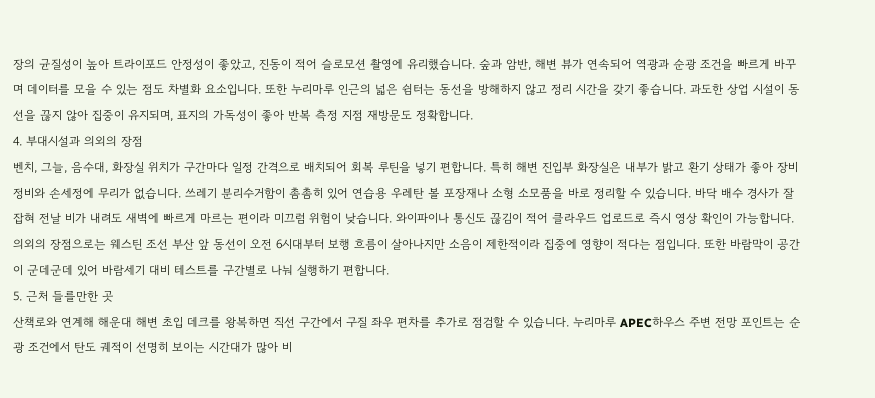장의 균질성이 높아 트라이포드 안정성이 좋았고, 진동이 적어 슬로모션 촬영에 유리했습니다. 숲과 암반, 해변 뷰가 연속되어 역광과 순광 조건을 빠르게 바꾸며 데이터를 모을 수 있는 점도 차별화 요소입니다. 또한 누리마루 인근의 넓은 쉼터는 동선을 방해하지 않고 정리 시간을 갖기 좋습니다. 과도한 상업 시설이 동선을 끊지 않아 집중이 유지되며, 표지의 가독성이 좋아 반복 측정 지점 재방문도 정확합니다.
4. 부대시설과 의외의 장점
벤치, 그늘, 음수대, 화장실 위치가 구간마다 일정 간격으로 배치되어 회복 루틴을 넣기 편합니다. 특히 해변 진입부 화장실은 내부가 밝고 환기 상태가 좋아 장비 정비와 손세정에 무리가 없습니다. 쓰레기 분리수거함이 촘촘히 있어 연습용 우레탄 볼 포장재나 소형 소모품을 바로 정리할 수 있습니다. 바닥 배수 경사가 잘 잡혀 전날 비가 내려도 새벽에 빠르게 마르는 편이라 미끄럼 위험이 낮습니다. 와이파이나 통신도 끊김이 적어 클라우드 업로드로 즉시 영상 확인이 가능합니다. 의외의 장점으로는 웨스틴 조선 부산 앞 동선이 오전 6시대부터 보행 흐름이 살아나지만 소음이 제한적이라 집중에 영향이 적다는 점입니다. 또한 바람막이 공간이 군데군데 있어 바람세기 대비 테스트를 구간별로 나눠 실행하기 편합니다.
5. 근처 들를만한 곳
산책로와 연계해 해운대 해변 초입 데크를 왕복하면 직선 구간에서 구질 좌우 편차를 추가로 점검할 수 있습니다. 누리마루 APEC하우스 주변 전망 포인트는 순광 조건에서 탄도 궤적이 선명히 보이는 시간대가 많아 비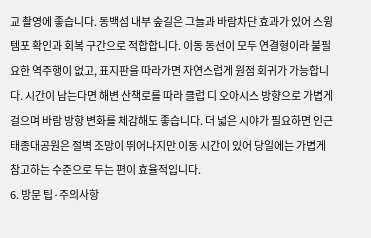교 촬영에 좋습니다. 동백섬 내부 숲길은 그늘과 바람차단 효과가 있어 스윙 템포 확인과 회복 구간으로 적합합니다. 이동 동선이 모두 연결형이라 불필요한 역주행이 없고, 표지판을 따라가면 자연스럽게 원점 회귀가 가능합니다. 시간이 남는다면 해변 산책로를 따라 클럽 디 오아시스 방향으로 가볍게 걸으며 바람 방향 변화를 체감해도 좋습니다. 더 넓은 시야가 필요하면 인근 태종대공원은 절벽 조망이 뛰어나지만 이동 시간이 있어 당일에는 가볍게 참고하는 수준으로 두는 편이 효율적입니다.
6. 방문 팁·주의사항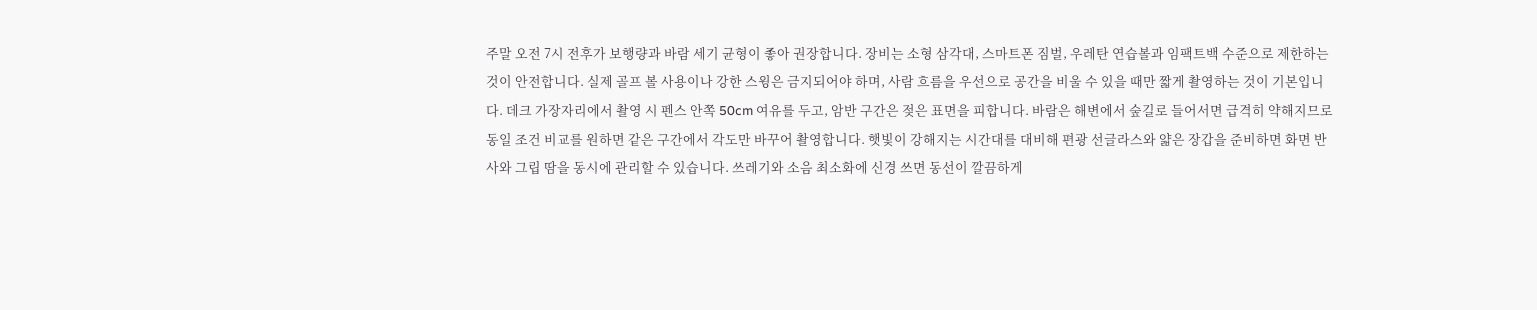주말 오전 7시 전후가 보행량과 바람 세기 균형이 좋아 권장합니다. 장비는 소형 삼각대, 스마트폰 짐벌, 우레탄 연습볼과 임팩트백 수준으로 제한하는 것이 안전합니다. 실제 골프 볼 사용이나 강한 스윙은 금지되어야 하며, 사람 흐름을 우선으로 공간을 비울 수 있을 때만 짧게 촬영하는 것이 기본입니다. 데크 가장자리에서 촬영 시 펜스 안쪽 50cm 여유를 두고, 암반 구간은 젖은 표면을 피합니다. 바람은 해변에서 숲길로 들어서면 급격히 약해지므로 동일 조건 비교를 원하면 같은 구간에서 각도만 바꾸어 촬영합니다. 햇빛이 강해지는 시간대를 대비해 편광 선글라스와 얇은 장갑을 준비하면 화면 반사와 그립 땀을 동시에 관리할 수 있습니다. 쓰레기와 소음 최소화에 신경 쓰면 동선이 깔끔하게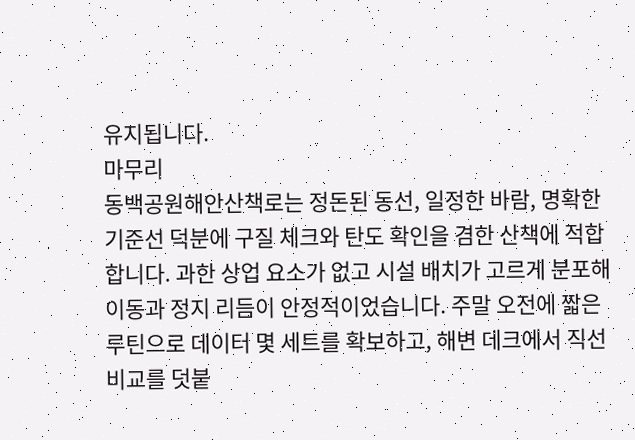유지됩니다.
마무리
동백공원해안산책로는 정돈된 동선, 일정한 바람, 명확한 기준선 덕분에 구질 체크와 탄도 확인을 겸한 산책에 적합합니다. 과한 상업 요소가 없고 시설 배치가 고르게 분포해 이동과 정지 리듬이 안정적이었습니다. 주말 오전에 짧은 루틴으로 데이터 몇 세트를 확보하고, 해변 데크에서 직선 비교를 덧붙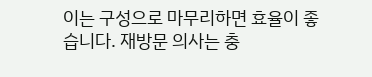이는 구성으로 마무리하면 효율이 좋습니다. 재방문 의사는 충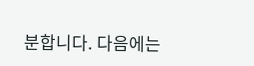분합니다. 다음에는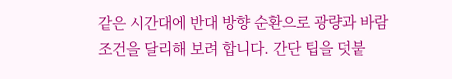같은 시간대에 반대 방향 순환으로 광량과 바람 조건을 달리해 보려 합니다. 간단 팁을 덧붙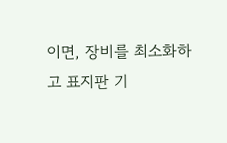이면, 장비를 최소화하고 표지판 기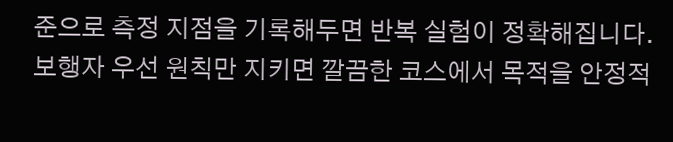준으로 측정 지점을 기록해두면 반복 실험이 정확해집니다. 보행자 우선 원칙만 지키면 깔끔한 코스에서 목적을 안정적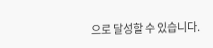으로 달성할 수 있습니다.